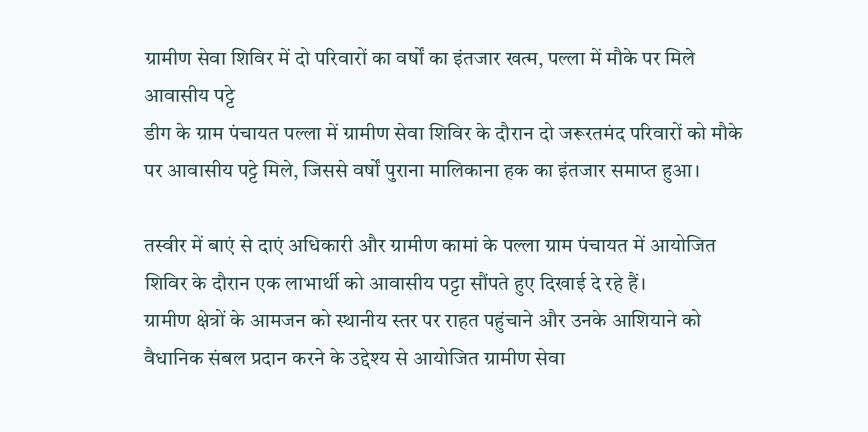ग्रामीण सेवा शिविर में दो परिवारों का वर्षों का इंतजार खत्म, पल्ला में मौके पर मिले आवासीय पट्टे
डीग के ग्राम पंचायत पल्ला में ग्रामीण सेवा शिविर के दौरान दो जरूरतमंद परिवारों को मौके पर आवासीय पट्टे मिले, जिससे वर्षों पुराना मालिकाना हक का इंतजार समाप्त हुआ।

तस्वीर में बाएं से दाएं अधिकारी और ग्रामीण कामां के पल्ला ग्राम पंचायत में आयोजित शिविर के दौरान एक लाभार्थी को आवासीय पट्टा सौंपते हुए दिखाई दे रहे हैं।
ग्रामीण क्षेत्रों के आमजन को स्थानीय स्तर पर राहत पहुंचाने और उनके आशियाने को वैधानिक संबल प्रदान करने के उद्देश्य से आयोजित ग्रामीण सेवा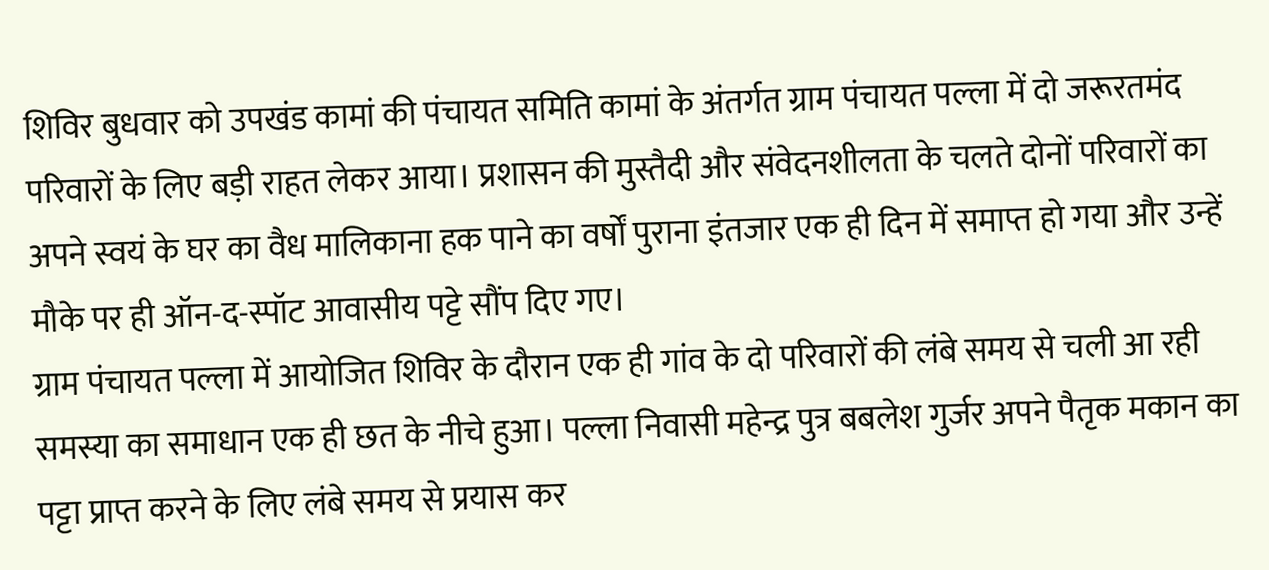शिविर बुधवार को उपखंड कामां की पंचायत समिति कामां के अंतर्गत ग्राम पंचायत पल्ला में दो जरूरतमंद परिवारों के लिए बड़ी राहत लेकर आया। प्रशासन की मुस्तैदी और संवेदनशीलता के चलते दोनों परिवारों का अपने स्वयं के घर का वैध मालिकाना हक पाने का वर्षों पुराना इंतजार एक ही दिन में समाप्त हो गया और उन्हें मौके पर ही ऑन-द-स्पॉट आवासीय पट्टे सौंप दिए गए।
ग्राम पंचायत पल्ला में आयोजित शिविर के दौरान एक ही गांव के दो परिवारों की लंबे समय से चली आ रही समस्या का समाधान एक ही छत के नीचे हुआ। पल्ला निवासी महेन्द्र पुत्र बबलेश गुर्जर अपने पैतृक मकान का पट्टा प्राप्त करने के लिए लंबे समय से प्रयास कर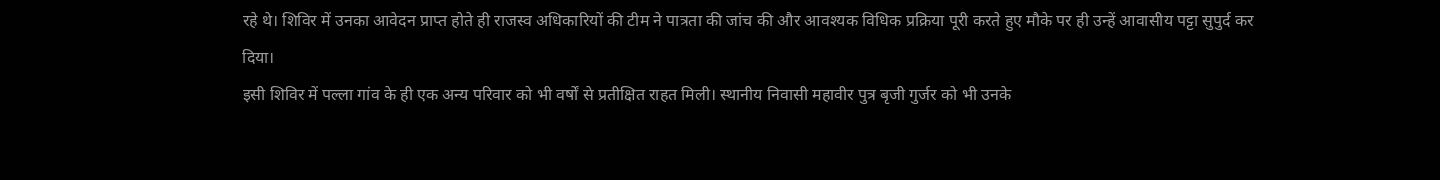रहे थे। शिविर में उनका आवेदन प्राप्त होते ही राजस्व अधिकारियों की टीम ने पात्रता की जांच की और आवश्यक विधिक प्रक्रिया पूरी करते हुए मौके पर ही उन्हें आवासीय पट्टा सुपुर्द कर दिया।
इसी शिविर में पल्ला गांव के ही एक अन्य परिवार को भी वर्षों से प्रतीक्षित राहत मिली। स्थानीय निवासी महावीर पुत्र बृजी गुर्जर को भी उनके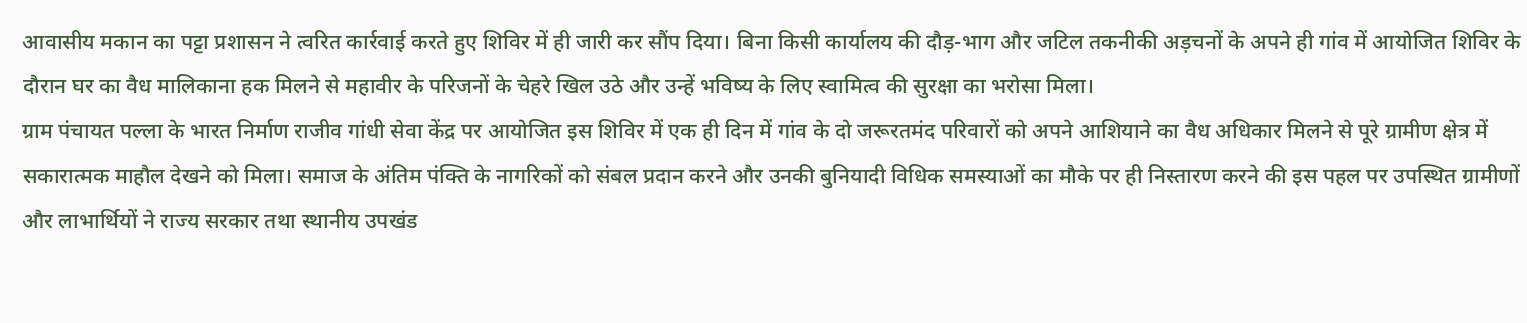आवासीय मकान का पट्टा प्रशासन ने त्वरित कार्रवाई करते हुए शिविर में ही जारी कर सौंप दिया। बिना किसी कार्यालय की दौड़-भाग और जटिल तकनीकी अड़चनों के अपने ही गांव में आयोजित शिविर के दौरान घर का वैध मालिकाना हक मिलने से महावीर के परिजनों के चेहरे खिल उठे और उन्हें भविष्य के लिए स्वामित्व की सुरक्षा का भरोसा मिला।
ग्राम पंचायत पल्ला के भारत निर्माण राजीव गांधी सेवा केंद्र पर आयोजित इस शिविर में एक ही दिन में गांव के दो जरूरतमंद परिवारों को अपने आशियाने का वैध अधिकार मिलने से पूरे ग्रामीण क्षेत्र में सकारात्मक माहौल देखने को मिला। समाज के अंतिम पंक्ति के नागरिकों को संबल प्रदान करने और उनकी बुनियादी विधिक समस्याओं का मौके पर ही निस्तारण करने की इस पहल पर उपस्थित ग्रामीणों और लाभार्थियों ने राज्य सरकार तथा स्थानीय उपखंड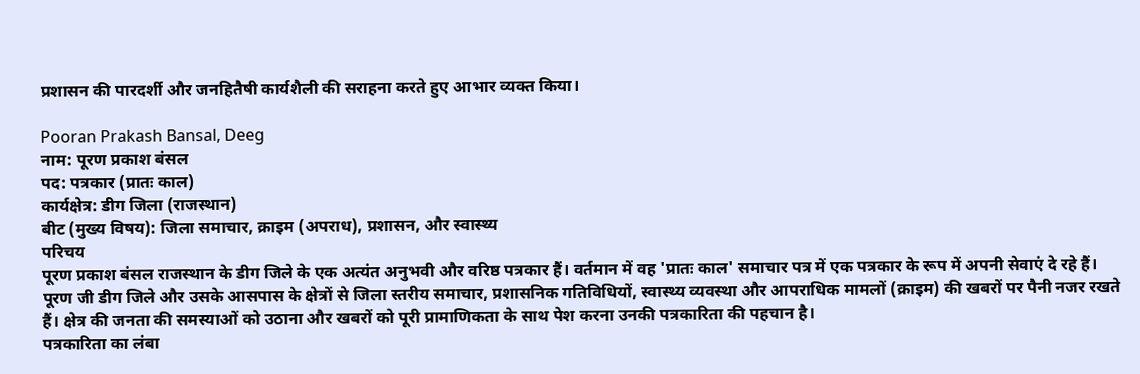प्रशासन की पारदर्शी और जनहितैषी कार्यशैली की सराहना करते हुए आभार व्यक्त किया।

Pooran Prakash Bansal, Deeg
नाम: पूरण प्रकाश बंसल
पद: पत्रकार (प्रातः काल)
कार्यक्षेत्र: डीग जिला (राजस्थान)
बीट (मुख्य विषय): जिला समाचार, क्राइम (अपराध), प्रशासन, और स्वास्थ्य
परिचय
पूरण प्रकाश बंसल राजस्थान के डीग जिले के एक अत्यंत अनुभवी और वरिष्ठ पत्रकार हैं। वर्तमान में वह 'प्रातः काल' समाचार पत्र में एक पत्रकार के रूप में अपनी सेवाएं दे रहे हैं। पूरण जी डीग जिले और उसके आसपास के क्षेत्रों से जिला स्तरीय समाचार, प्रशासनिक गतिविधियों, स्वास्थ्य व्यवस्था और आपराधिक मामलों (क्राइम) की खबरों पर पैनी नजर रखते हैं। क्षेत्र की जनता की समस्याओं को उठाना और खबरों को पूरी प्रामाणिकता के साथ पेश करना उनकी पत्रकारिता की पहचान है।
पत्रकारिता का लंबा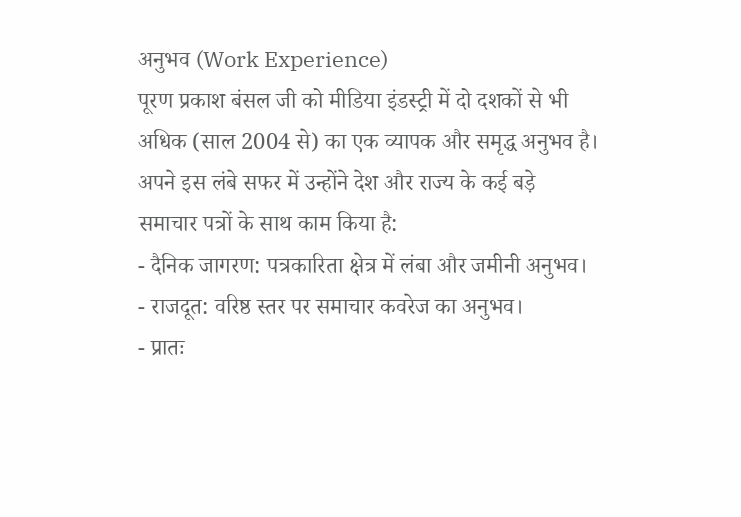अनुभव (Work Experience)
पूरण प्रकाश बंसल जी को मीडिया इंडस्ट्री में दो दशकों से भी अधिक (साल 2004 से) का एक व्यापक और समृद्ध अनुभव है। अपने इस लंबे सफर में उन्होंने देश और राज्य के कई बड़े समाचार पत्रों के साथ काम किया है:
- दैनिक जागरण: पत्रकारिता क्षेत्र में लंबा और जमीनी अनुभव।
- राजदूत: वरिष्ठ स्तर पर समाचार कवरेज का अनुभव।
- प्रातः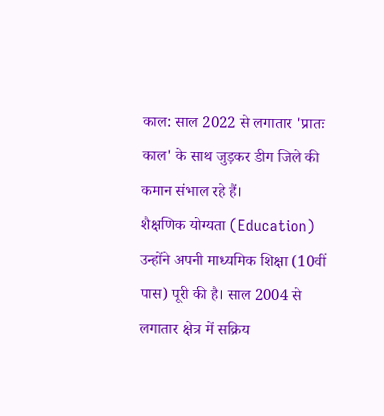काल: साल 2022 से लगातार 'प्रातः काल' के साथ जुड़कर डीग जिले की कमान संभाल रहे हैं।
शैक्षणिक योग्यता (Education)
उन्होंने अपनी माध्यमिक शिक्षा (10वीं पास) पूरी की है। साल 2004 से लगातार क्षेत्र में सक्रिय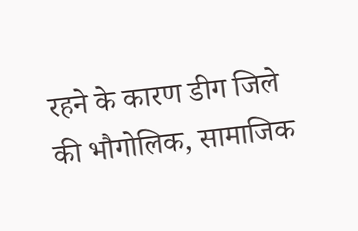रहने के कारण डीग जिले की भौगोलिक, सामाजिक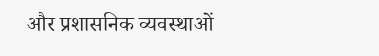और प्रशासनिक व्यवस्थाओं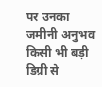पर उनका जमीनी अनुभव किसी भी बड़ी डिग्री से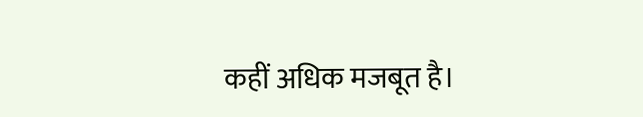कहीं अधिक मजबूत है।